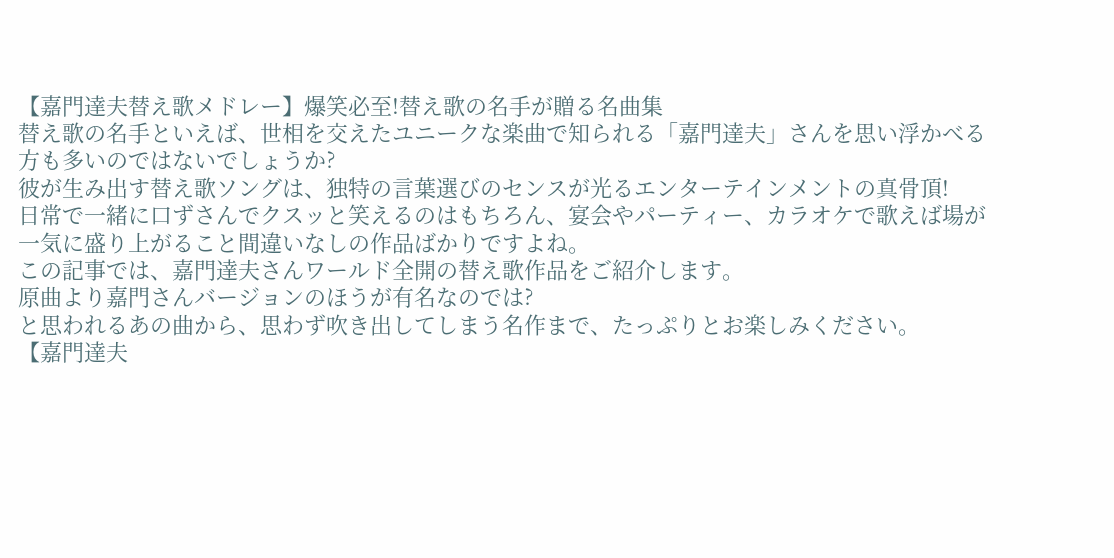【嘉門達夫替え歌メドレー】爆笑必至!替え歌の名手が贈る名曲集
替え歌の名手といえば、世相を交えたユニークな楽曲で知られる「嘉門達夫」さんを思い浮かべる方も多いのではないでしょうか?
彼が生み出す替え歌ソングは、独特の言葉選びのセンスが光るエンターテインメントの真骨頂!
日常で一緒に口ずさんでクスッと笑えるのはもちろん、宴会やパーティー、カラオケで歌えば場が一気に盛り上がること間違いなしの作品ばかりですよね。
この記事では、嘉門達夫さんワールド全開の替え歌作品をご紹介します。
原曲より嘉門さんバージョンのほうが有名なのでは?
と思われるあの曲から、思わず吹き出してしまう名作まで、たっぷりとお楽しみください。
【嘉門達夫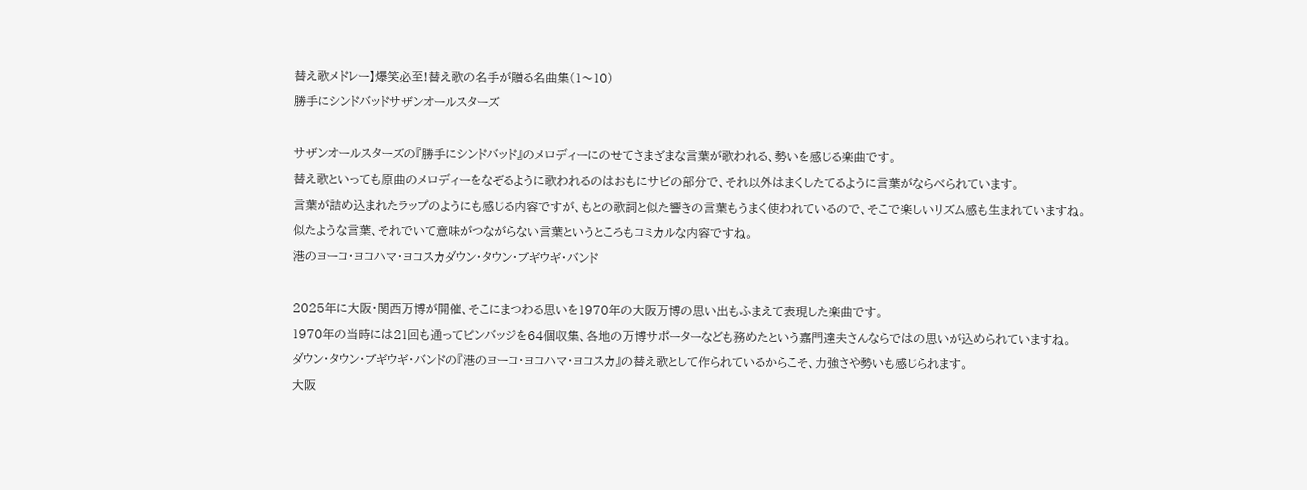替え歌メドレー】爆笑必至!替え歌の名手が贈る名曲集(1〜10)
勝手にシンドバッドサザンオールスターズ

サザンオールスターズの『勝手にシンドバッド』のメロディーにのせてさまざまな言葉が歌われる、勢いを感じる楽曲です。
替え歌といっても原曲のメロディーをなぞるように歌われるのはおもにサビの部分で、それ以外はまくしたてるように言葉がならべられています。
言葉が詰め込まれたラップのようにも感じる内容ですが、もとの歌詞と似た響きの言葉もうまく使われているので、そこで楽しいリズム感も生まれていますね。
似たような言葉、それでいて意味がつながらない言葉というところもコミカルな内容ですね。
港のヨーコ・ヨコハマ・ヨコスカダウン・タウン・ブギウギ・バンド

2025年に大阪・関西万博が開催、そこにまつわる思いを1970年の大阪万博の思い出もふまえて表現した楽曲です。
1970年の当時には21回も通ってピンバッジを64個収集、各地の万博サポーターなども務めたという嘉門達夫さんならではの思いが込められていますね。
ダウン・タウン・ブギウギ・バンドの『港のヨーコ・ヨコハマ・ヨコスカ』の替え歌として作られているからこそ、力強さや勢いも感じられます。
大阪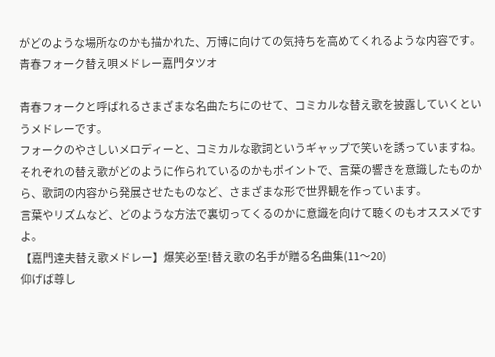がどのような場所なのかも描かれた、万博に向けての気持ちを高めてくれるような内容です。
青春フォーク替え唄メドレー嘉門タツオ

青春フォークと呼ばれるさまざまな名曲たちにのせて、コミカルな替え歌を披露していくというメドレーです。
フォークのやさしいメロディーと、コミカルな歌詞というギャップで笑いを誘っていますね。
それぞれの替え歌がどのように作られているのかもポイントで、言葉の響きを意識したものから、歌詞の内容から発展させたものなど、さまざまな形で世界観を作っています。
言葉やリズムなど、どのような方法で裏切ってくるのかに意識を向けて聴くのもオススメですよ。
【嘉門達夫替え歌メドレー】爆笑必至!替え歌の名手が贈る名曲集(11〜20)
仰げば尊し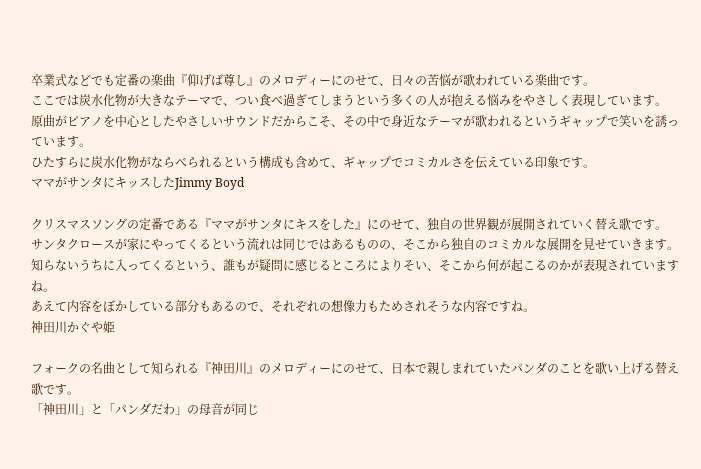卒業式などでも定番の楽曲『仰げば尊し』のメロディーにのせて、日々の苦悩が歌われている楽曲です。
ここでは炭水化物が大きなテーマで、つい食べ過ぎてしまうという多くの人が抱える悩みをやさしく表現しています。
原曲がピアノを中心としたやさしいサウンドだからこそ、その中で身近なテーマが歌われるというギャップで笑いを誘っています。
ひたすらに炭水化物がならべられるという構成も含めて、ギャップでコミカルさを伝えている印象です。
ママがサンタにキッスしたJimmy Boyd

クリスマスソングの定番である『ママがサンタにキスをした』にのせて、独自の世界観が展開されていく替え歌です。
サンタクロースが家にやってくるという流れは同じではあるものの、そこから独自のコミカルな展開を見せていきます。
知らないうちに入ってくるという、誰もが疑問に感じるところによりそい、そこから何が起こるのかが表現されていますね。
あえて内容をぼかしている部分もあるので、それぞれの想像力もためされそうな内容ですね。
神田川かぐや姫

フォークの名曲として知られる『神田川』のメロディーにのせて、日本で親しまれていたパンダのことを歌い上げる替え歌です。
「神田川」と「パンダだわ」の母音が同じ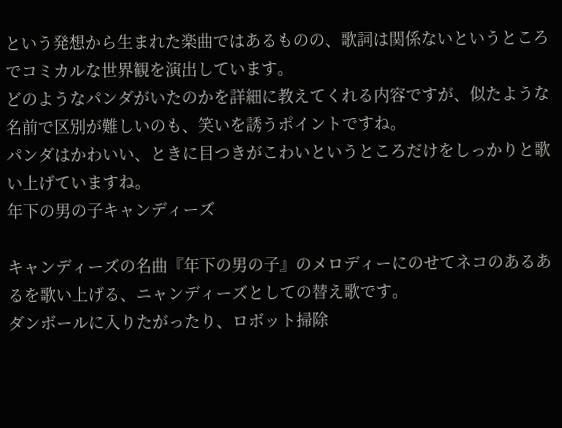という発想から生まれた楽曲ではあるものの、歌詞は関係ないというところでコミカルな世界観を演出しています。
どのようなパンダがいたのかを詳細に教えてくれる内容ですが、似たような名前で区別が難しいのも、笑いを誘うポイントですね。
パンダはかわいい、ときに目つきがこわいというところだけをしっかりと歌い上げていますね。
年下の男の子キャンディーズ

キャンディーズの名曲『年下の男の子』のメロディーにのせてネコのあるあるを歌い上げる、ニャンディーズとしての替え歌です。
ダンボールに入りたがったり、ロボット掃除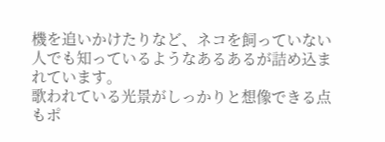機を追いかけたりなど、ネコを飼っていない人でも知っているようなあるあるが詰め込まれています。
歌われている光景がしっかりと想像できる点もポ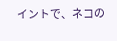イントで、ネコの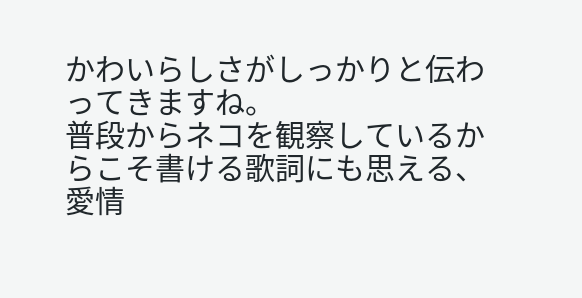かわいらしさがしっかりと伝わってきますね。
普段からネコを観察しているからこそ書ける歌詞にも思える、愛情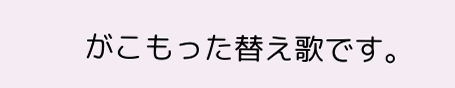がこもった替え歌です。